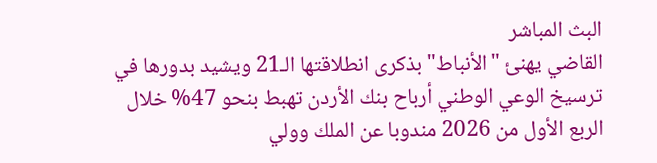البث المباشر
القاضي يهنئ "الأنباط" بذكرى انطلاقتها الـ21 ويشيد بدورها في ترسيخ الوعي الوطني أرباح بنك الأردن تهبط بنحو 47% خلال الربع الأول من 2026 مندوبا عن الملك وولي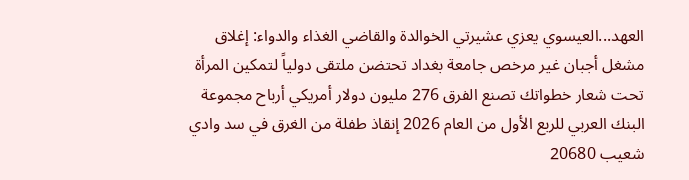العهد...العيسوي يعزي عشيرتي الخوالدة والقاضي الغذاء والدواء: إغلاق مشغل أجبان غير مرخص جامعة بغداد تحتضن ملتقى دولياً لتمكين المرأة تحت شعار خطواتك تصنع الفرق 276 مليون دولار أمريكي أرباح مجموعة البنك العربي للربع الأول من العام 2026 إنقاذ طفلة من الغرق في سد وادي شعيب 20680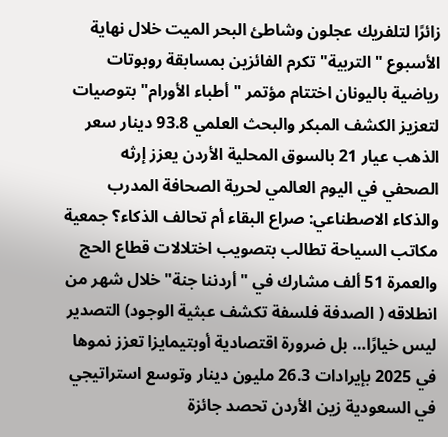زائرًا لتلفريك عجلون وشاطئ البحر الميت خلال نهاية الأسبوع "التربية" تكرم الفائزين بمسابقة روبوتات رياضية باليونان اختتام مؤتمر "أطباء الأورام" بتوصيات لتعزيز الكشف المبكر والبحث العلمي 93.8 دينار سعر الذهب عيار 21 بالسوق المحلية الأردن يعزز إرثه الصحفي في اليوم العالمي لحرية الصحافة المدرب والذكاء الاصطناعي: صراع البقاء أم تحالف الذكاء؟ جمعية مكاتب السياحة تطالب بتصويب اختلالات قطاع الحج والعمرة 51 ألف مشارك في "أردننا جنة" خلال شهر من انطلاقه ( الصدفة فلسفة تكشف عبثية الوجود) التصدير ليس خيارًا… بل ضرورة اقتصادية أوبتيمايزا تعزز نموها في 2025 بإيرادات 26.3 مليون دينار وتوسع استراتيجي في السعودية زين الأردن تحصد جائزة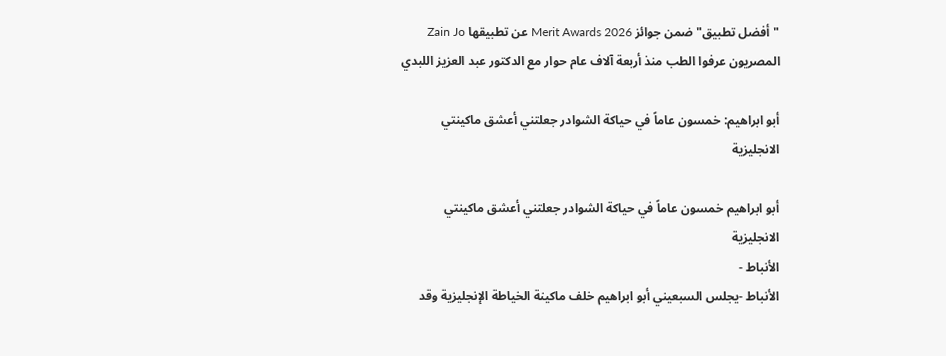"أفضل تطبيق" ضمن جوائز Merit Awards 2026 عن تطبيقها Zain Jo المصريون عرفوا الطب منذ أربعة آلاف عام حوار مع الدكتور عبد العزيز اللبدي

أبو ابراهيم: خمسون عاماً في حياكة الشوادر جعلتني أعشق ماكينتي الانجليزية

أبو ابراهيم خمسون عاماً في حياكة الشوادر جعلتني أعشق ماكينتي الانجليزية
الأنباط -
الأنباط -يجلس السبعيني أبو ابراهيم خلف ماكينة الخياطة الإنجليزية وقد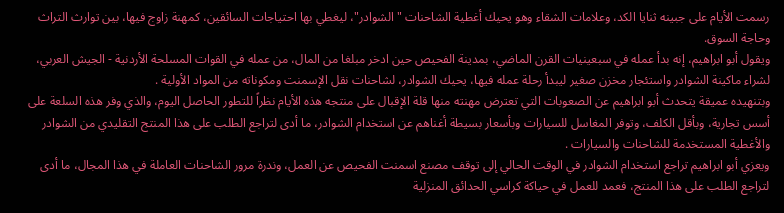رسمت الأيام على جبينه ثنايا الكد، وعلامات الشقاء وهو يحيك أغطية الشاحنات " الشوادر"، ليغطي بها احتياجات السائقين، كمهنة زاوج فيها، بين توارث التراث وحاجة السوق.
ويقول أبو ابراهيم، إنه بدأ عمله في سبعينيات القرن الماضي، بمدينة الفحيص حين ادخر مبلغا من المال، من عمله في القوات المسلحة الأردنية - الجيش العربي، لشراء ماكينة الشوادر واستئجار مخزن صغير ليبدأ رحلة عمله فيها، يحيك الشوادر، لشاحنات نقل الإسمنت ومكوناته من المواد الأولية .
وبتنهيده عميقة يتحدث أبو ابراهيم عن الصعوبات التي تعترض مهنته منها قلة الإقبال على منتجه هذه الأيام نظراً للتطور الحاصل اليوم، والذي وفر هذه السلعة على أسس تجارية، وبأقل الكلف، وتوفر المغاسل للسيارات وبأسعار بسيطة أغناهم عن استخدام الشوادر، ما أدى لتراجع الطلب على هذا المنتج التقليدي من الشوادر والأغطية المستخدمة للشاحنات والسيارات .
ويعزي أبو ابراهيم تراجع استخدام الشوادر في الوقت الحالي إلى توقف مصنع اسمنت الفحيص عن العمل، وندرة مرور الشاحنات العاملة في هذا المجال، ما أدى لتراجع الطلب على هذا المنتج، فعمد للعمل في حياكة كراسي الحدائق المنزلية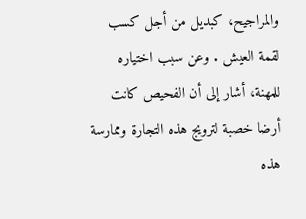والمراجيح، كبديل من أجل كسب لقمة العيش . وعن سبب اختياره للمهنة، أشار إلى أن الفحيص كانت أرضا خصبة لترويج هذه التجارة وممارسة هذه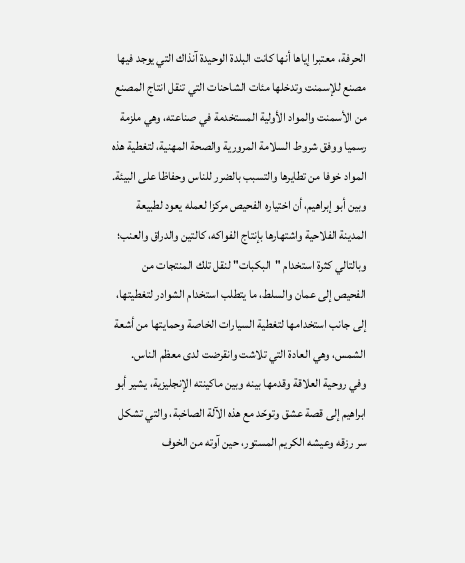الحرفة، معتبرا إياها أنها كانت البلدة الوحيدة آنذاك التي يوجد فيها مصنع للإسمنت وتدخلها مئات الشاحنات التي تنقل انتاج المصنع من الأسمنت والمواد الأولية المستخدمة في صناعته، وهي ملزمة رسميا ووفق شروط السلامة المرورية والصحة المهنية، لتغطية هذه المواد خوفا من تطايرها والتسبب بالضرر للناس وحفاظا على البيئة. وبين أبو إبراهيم، أن اختياره الفحيص مركزا لعمله يعود لطبيعة المدينة الفلاحية واشتهارها بإنتاج الفواكه، كالتين والدراق والعنب؛ وبالتالي كثرة استخدام "البكبات" لنقل تلك المنتجات من الفحيص إلى عمان والسلط، ما يتطلب استخدام الشوادر لتغطيتها، إلى جانب استخدامها لتغطية السيارات الخاصة وحمايتها من أشعة الشمس، وهي العادة التي تلاشت وانقرضت لدى معظم الناس.
وفي روحية العلاقة وقدمها بينه وبين ماكينته الإنجليزية، يشير أبو ابراهيم إلى قصة عشق وتوحّد مع هذه الآلة الصاخبة، والتي تشكل سر رزقه وعيشه الكريم المستور، حين آوته من الخوف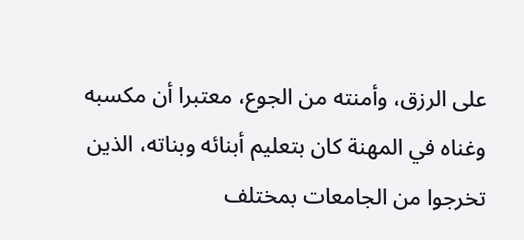على الرزق، وأمنته من الجوع، معتبرا أن مكسبه وغناه في المهنة كان بتعليم أبنائه وبناته، الذين تخرجوا من الجامعات بمختلف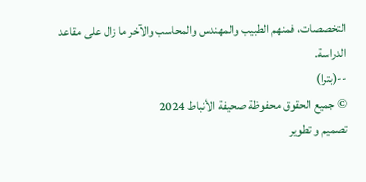التخصصات، فمنهم الطبيب والمهندس والمحاسب والآخر ما زال على مقاعد الدراسة.
--(بترا)
© جميع الحقوق محفوظة صحيفة الأنباط 2024
تصميم و تطوير